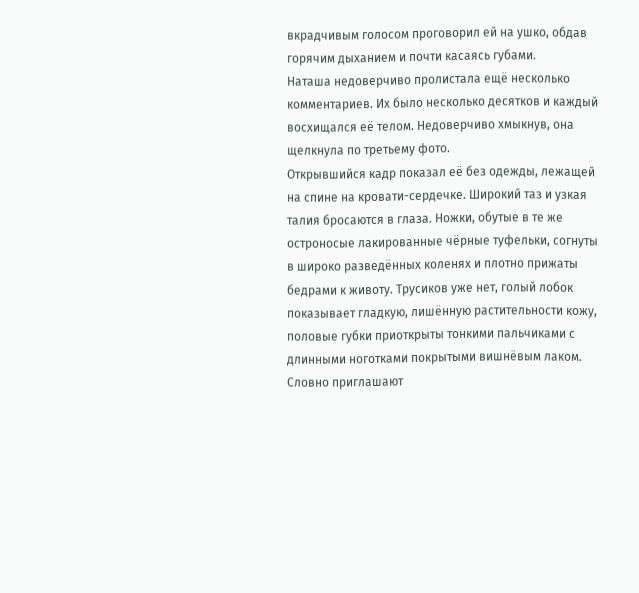вкрадчивым голосом проговорил ей на ушко, обдав горячим дыханием и почти касаясь губами.
Наташа недоверчиво пролистала ещё несколько комментариев. Их было несколько десятков и каждый восхищался её телом. Недоверчиво хмыкнув, она щелкнула по третьему фото.
Открывшийся кадр показал её без одежды, лежащей на спине на кровати-сердечке. Широкий таз и узкая талия бросаются в глаза. Ножки, обутые в те же остроносые лакированные чёрные туфельки, согнуты в широко разведённых коленях и плотно прижаты бедрами к животу. Трусиков уже нет, голый лобок показывает гладкую, лишённую растительности кожу, половые губки приоткрыты тонкими пальчиками с длинными ноготками покрытыми вишнёвым лаком. Словно приглашают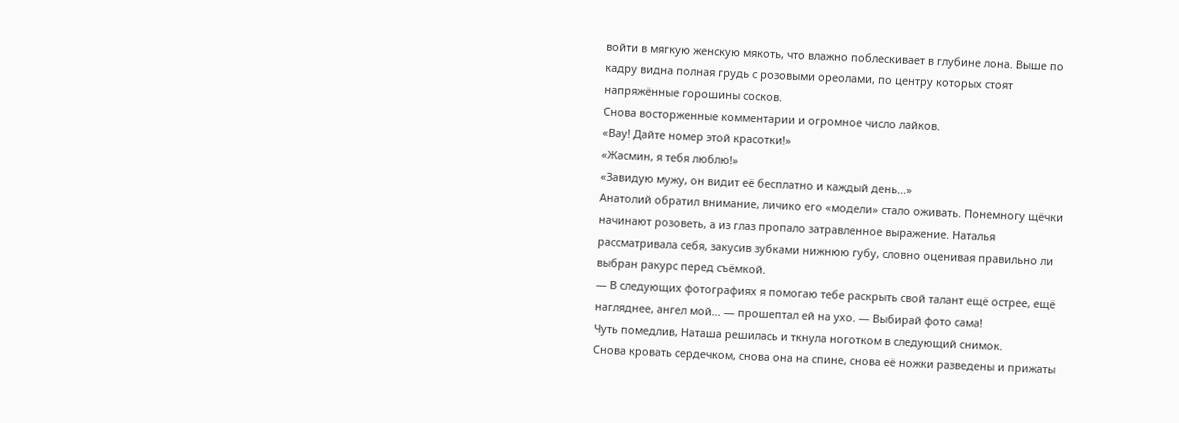войти в мягкую женскую мякоть, что влажно поблескивает в глубине лона. Выше по кадру видна полная грудь с розовыми ореолами, по центру которых стоят напряжённые горошины сосков.
Снова восторженные комментарии и огромное число лайков.
«Вау! Дайте номер этой красотки!»
«Жасмин, я тебя люблю!»
«Завидую мужу, он видит её бесплатно и каждый день...»
Анатолий обратил внимание, личико его «модели» стало оживать. Понемногу щёчки начинают розоветь, а из глаз пропало затравленное выражение. Наталья рассматривала себя, закусив зубками нижнюю губу, словно оценивая правильно ли выбран ракурс перед съёмкой.
— В следующих фотографиях я помогаю тебе раскрыть свой талант ещё острее, ещё нагляднее, ангел мой... — прошептал ей на ухо. — Выбирай фото сама!
Чуть помедлив, Наташа решилась и ткнула ноготком в следующий снимок.
Снова кровать сердечком, снова она на спине, снова её ножки разведены и прижаты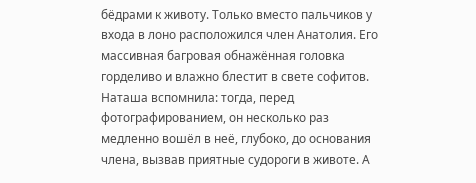бёдрами к животу. Только вместо пальчиков у входа в лоно расположился член Анатолия. Его массивная багровая обнажённая головка горделиво и влажно блестит в свете софитов. Наташа вспомнила: тогда, перед фотографированием, он несколько раз медленно вошёл в неё, глубоко, до основания члена, вызвав приятные судороги в животе. А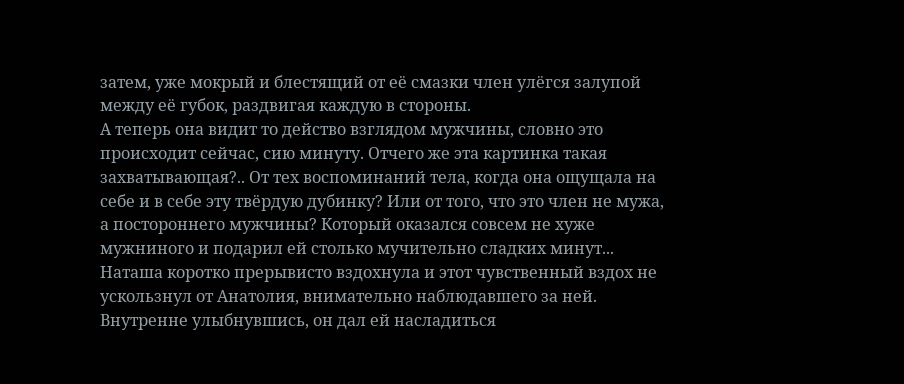затем, уже мокрый и блестящий от её смазки член улёгся залупой между её губок, раздвигая каждую в стороны.
А теперь она видит то действо взглядом мужчины, словно это происходит сейчас, сию минуту. Отчего же эта картинка такая захватывающая?.. От тех воспоминаний тела, когда она ощущала на себе и в себе эту твёрдую дубинку? Или от того, что это член не мужа, а постороннего мужчины? Который оказался совсем не хуже мужниного и подарил ей столько мучительно сладких минут...
Наташа коротко прерывисто вздохнула и этот чувственный вздох не ускользнул от Анатолия, внимательно наблюдавшего за ней. Внутренне улыбнувшись, он дал ей насладиться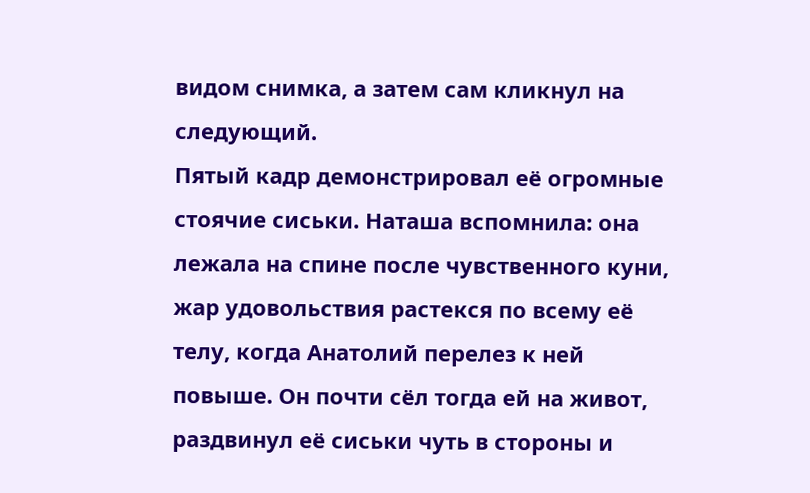видом снимка, а затем сам кликнул на следующий.
Пятый кадр демонстрировал её огромные стоячие сиськи. Наташа вспомнила: она лежала на спине после чувственного куни, жар удовольствия растекся по всему её телу, когда Анатолий перелез к ней повыше. Он почти сёл тогда ей на живот, раздвинул её сиськи чуть в стороны и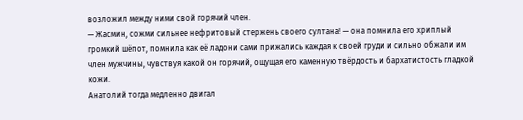возложил между ними свой горячий член.
— Жасмин, сожми сильнее нефритовый стержень своего султана! — она помнила его хриплый громкий шёпот, помнила как её ладони сами прижались каждая к своей груди и сильно обжали им член мужчины, чувствуя какой он горячий, ощущая его каменную твёрдость и бархатистость гладкой кожи.
Анатолий тогда медленно двигал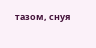тазом, снуя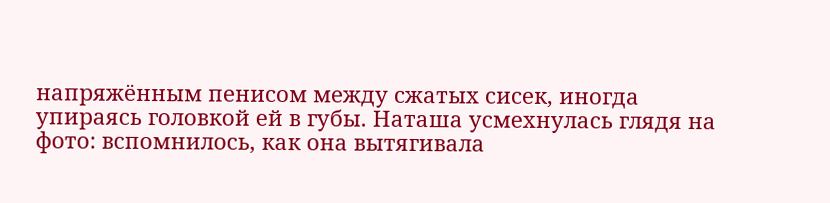напряжённым пенисом между сжатых сисек, иногда упираясь головкой ей в губы. Наташа усмехнулась глядя на фото: вспомнилось, как она вытягивала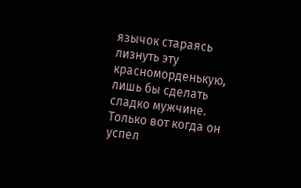язычок стараясь лизнуть эту красноморденькую, лишь бы сделать сладко мужчине. Только вот когда он успел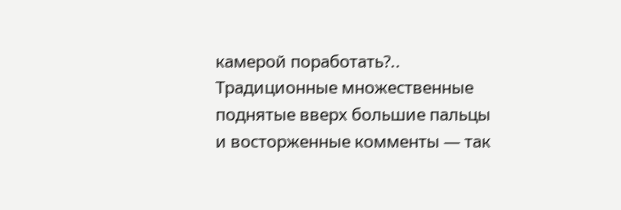камерой поработать?..
Традиционные множественные поднятые вверх большие пальцы и восторженные комменты — так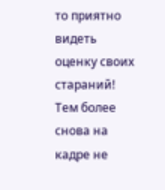то приятно видеть оценку своих стараний! Тем более снова на кадре не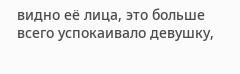видно её лица, это больше всего успокаивало девушку,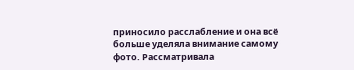приносило расслабление и она всё больше уделяла внимание самому фото. Рассматривала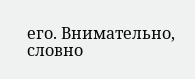его. Внимательно, словно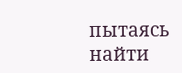пытаясь найти